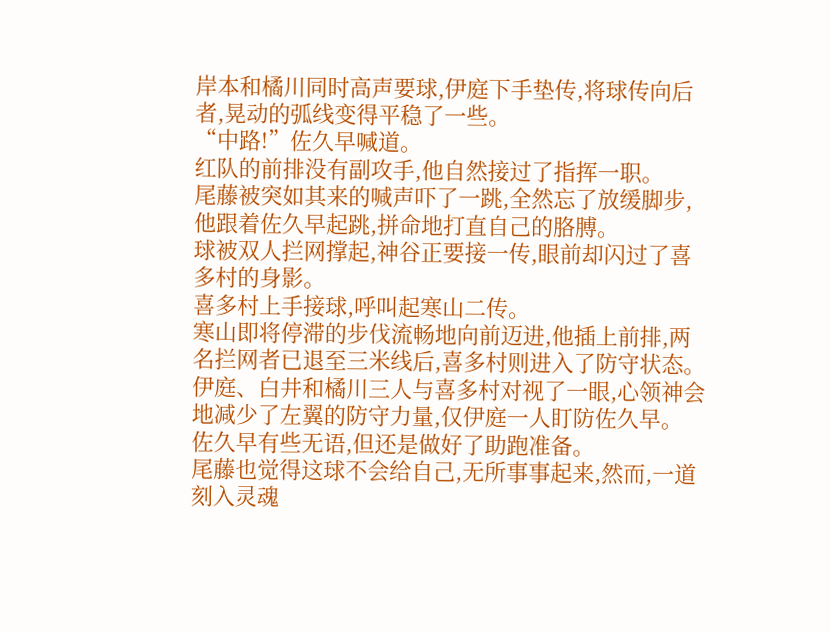岸本和橘川同时高声要球,伊庭下手垫传,将球传向后者,晃动的弧线变得平稳了一些。
“中路!”佐久早喊道。
红队的前排没有副攻手,他自然接过了指挥一职。
尾藤被突如其来的喊声吓了一跳,全然忘了放缓脚步,他跟着佐久早起跳,拼命地打直自己的胳膊。
球被双人拦网撑起,神谷正要接一传,眼前却闪过了喜多村的身影。
喜多村上手接球,呼叫起寒山二传。
寒山即将停滞的步伐流畅地向前迈进,他插上前排,两名拦网者已退至三米线后,喜多村则进入了防守状态。
伊庭、白井和橘川三人与喜多村对视了一眼,心领神会地减少了左翼的防守力量,仅伊庭一人盯防佐久早。
佐久早有些无语,但还是做好了助跑准备。
尾藤也觉得这球不会给自己,无所事事起来,然而,一道刻入灵魂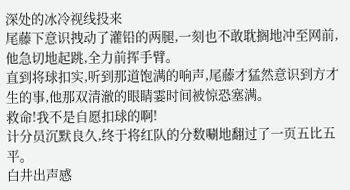深处的冰冷视线投来
尾藤下意识拽动了灌铅的两腿,一刻也不敢耽搁地冲至网前,他急切地起跳,全力前挥手臂。
直到将球扣实,听到那道饱满的响声,尾藤才猛然意识到方才生的事,他那双清澈的眼睛霎时间被惊恐塞满。
救命!我不是自愿扣球的啊!
计分员沉默良久,终于将红队的分数唰地翻过了一页五比五平。
白井出声感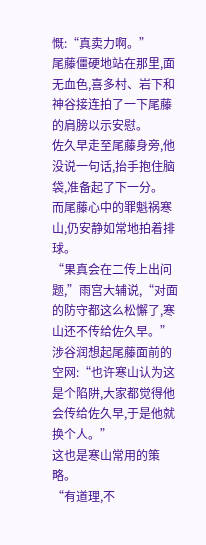慨:“真卖力啊。”
尾藤僵硬地站在那里,面无血色,喜多村、岩下和神谷接连拍了一下尾藤的肩膀以示安慰。
佐久早走至尾藤身旁,他没说一句话,抬手抱住脑袋,准备起了下一分。
而尾藤心中的罪魁祸寒山,仍安静如常地拍着排球。
“果真会在二传上出问题,”雨宫大辅说,“对面的防守都这么松懈了,寒山还不传给佐久早。”
涉谷润想起尾藤面前的空网:“也许寒山认为这是个陷阱,大家都觉得他会传给佐久早,于是他就换个人。”
这也是寒山常用的策略。
“有道理,不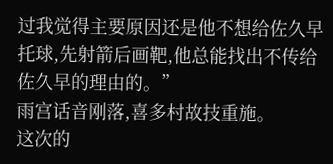过我觉得主要原因还是他不想给佐久早托球,先射箭后画靶,他总能找出不传给佐久早的理由的。”
雨宫话音刚落,喜多村故技重施。
这次的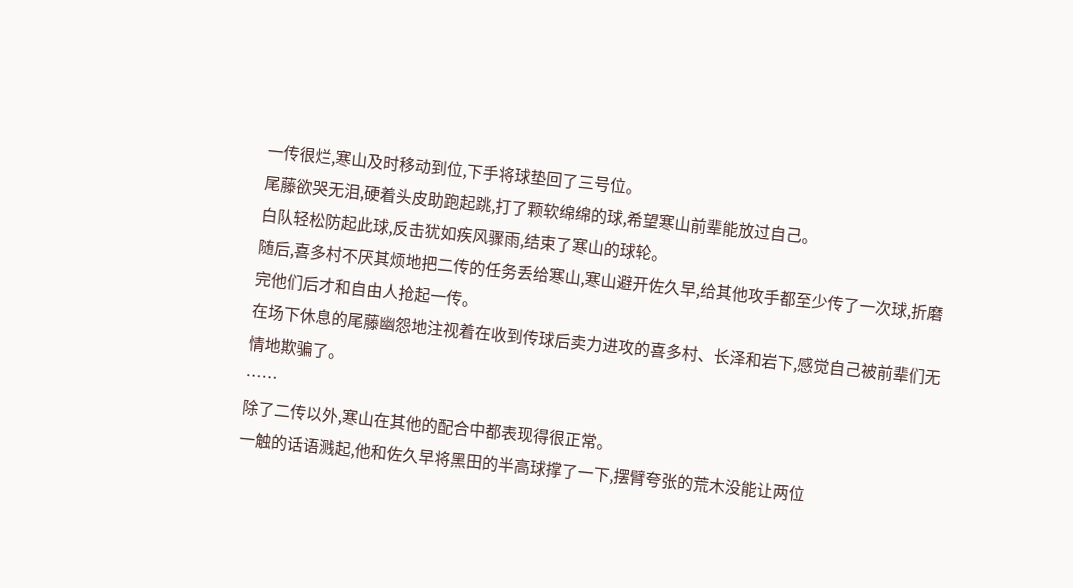一传很烂,寒山及时移动到位,下手将球垫回了三号位。
尾藤欲哭无泪,硬着头皮助跑起跳,打了颗软绵绵的球,希望寒山前辈能放过自己。
白队轻松防起此球,反击犹如疾风骤雨,结束了寒山的球轮。
随后,喜多村不厌其烦地把二传的任务丢给寒山,寒山避开佐久早,给其他攻手都至少传了一次球,折磨完他们后才和自由人抢起一传。
在场下休息的尾藤幽怨地注视着在收到传球后卖力进攻的喜多村、长泽和岩下,感觉自己被前辈们无情地欺骗了。
……
除了二传以外,寒山在其他的配合中都表现得很正常。
一触的话语溅起,他和佐久早将黑田的半高球撑了一下,摆臂夸张的荒木没能让两位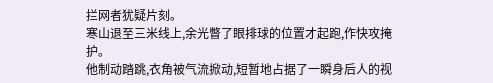拦网者犹疑片刻。
寒山退至三米线上,余光瞥了眼排球的位置才起跑,作快攻掩护。
他制动踏跳,衣角被气流掀动,短暂地占据了一瞬身后人的视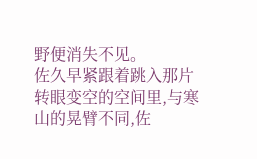野便消失不见。
佐久早紧跟着跳入那片转眼变空的空间里,与寒山的晃臂不同,佐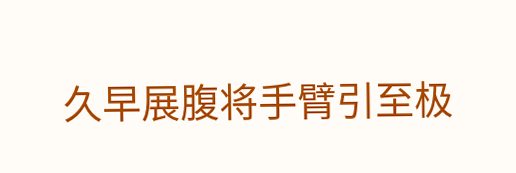久早展腹将手臂引至极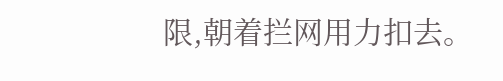限,朝着拦网用力扣去。